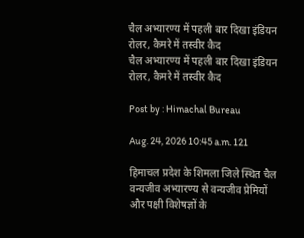चैल अभ्यारण्य में पहली बार दिखा इंडियन रोलर, कैमरे में तस्वीर कैद
चैल अभ्यारण्य में पहली बार दिखा इंडियन रोलर, कैमरे में तस्वीर कैद

Post by : Himachal Bureau

Aug. 24, 2026 10:45 a.m. 121

हिमाचल प्रदेश के शिमला जिले स्थित चैल वन्यजीव अभ्यारण्य से वन्यजीव प्रेमियों और पक्षी विशेषज्ञों के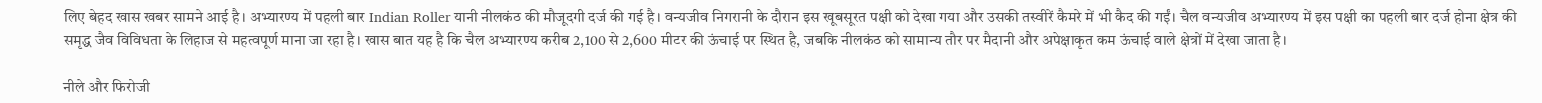लिए बेहद खास खबर सामने आई है। अभ्यारण्य में पहली बार Indian Roller यानी नीलकंठ की मौजूदगी दर्ज की गई है। वन्यजीव निगरानी के दौरान इस खूबसूरत पक्षी को देखा गया और उसकी तस्वीरें कैमरे में भी कैद की गईं। चैल वन्यजीव अभ्यारण्य में इस पक्षी का पहली बार दर्ज होना क्षेत्र की समृद्ध जैव विविधता के लिहाज से महत्वपूर्ण माना जा रहा है। खास बात यह है कि चैल अभ्यारण्य करीब 2,100 से 2,600 मीटर की ऊंचाई पर स्थित है, जबकि नीलकंठ को सामान्य तौर पर मैदानी और अपेक्षाकृत कम ऊंचाई वाले क्षेत्रों में देखा जाता है।

नीले और फिरोजी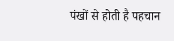पंखों से होती है पहचान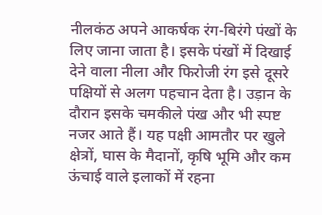नीलकंठ अपने आकर्षक रंग-बिरंगे पंखों के लिए जाना जाता है। इसके पंखों में दिखाई देने वाला नीला और फिरोजी रंग इसे दूसरे पक्षियों से अलग पहचान देता है। उड़ान के दौरान इसके चमकीले पंख और भी स्पष्ट नजर आते हैं। यह पक्षी आमतौर पर खुले क्षेत्रों, घास के मैदानों, कृषि भूमि और कम ऊंचाई वाले इलाकों में रहना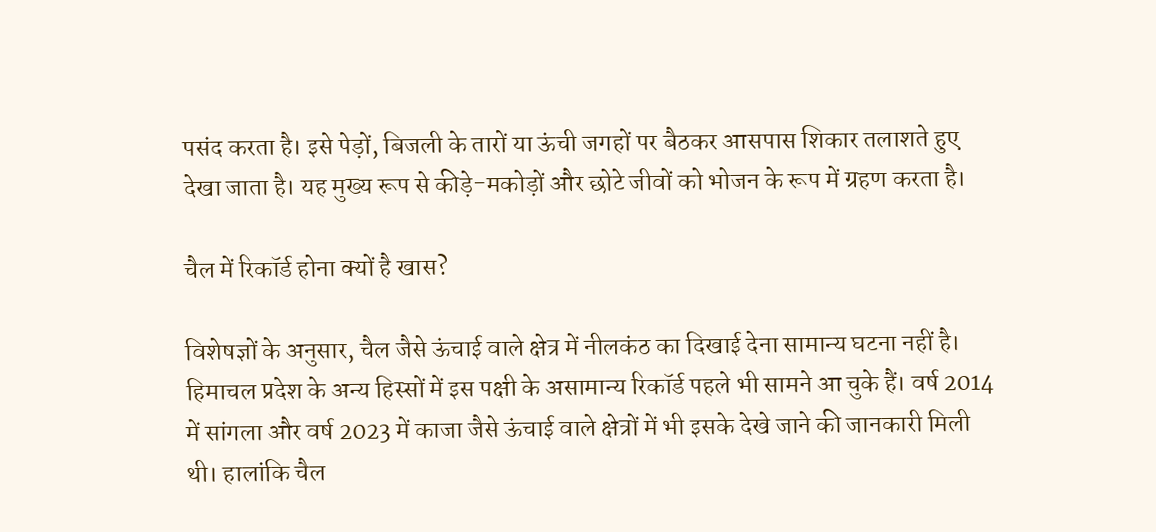पसंद करता है। इसे पेड़ों, बिजली के तारों या ऊंची जगहों पर बैठकर आसपास शिकार तलाशते हुए देखा जाता है। यह मुख्य रूप से कीड़े-मकोड़ों और छोटे जीवों को भोजन के रूप में ग्रहण करता है।

चैल में रिकॉर्ड होना क्यों है खास?

विशेषज्ञों के अनुसार, चैल जैसे ऊंचाई वाले क्षेत्र में नीलकंठ का दिखाई देना सामान्य घटना नहीं है। हिमाचल प्रदेश के अन्य हिस्सों में इस पक्षी के असामान्य रिकॉर्ड पहले भी सामने आ चुके हैं। वर्ष 2014 में सांगला और वर्ष 2023 में काजा जैसे ऊंचाई वाले क्षेत्रों में भी इसके देखे जाने की जानकारी मिली थी। हालांकि चैल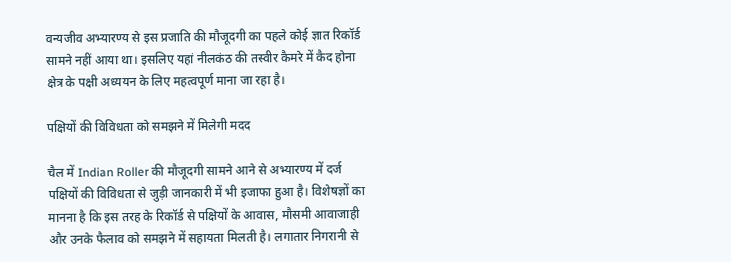वन्यजीव अभ्यारण्य से इस प्रजाति की मौजूदगी का पहले कोई ज्ञात रिकॉर्ड सामने नहीं आया था। इसलिए यहां नीलकंठ की तस्वीर कैमरे में कैद होना क्षेत्र के पक्षी अध्ययन के लिए महत्वपूर्ण माना जा रहा है।

पक्षियों की विविधता को समझने में मिलेगी मदद

चैल में Indian Roller की मौजूदगी सामने आने से अभ्यारण्य में दर्ज पक्षियों की विविधता से जुड़ी जानकारी में भी इजाफा हुआ है। विशेषज्ञों का मानना है कि इस तरह के रिकॉर्ड से पक्षियों के आवास, मौसमी आवाजाही और उनके फैलाव को समझने में सहायता मिलती है। लगातार निगरानी से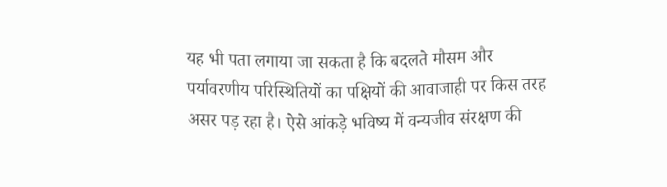यह भी पता लगाया जा सकता है कि बदलते मौसम और पर्यावरणीय परिस्थितियों का पक्षियों की आवाजाही पर किस तरह असर पड़ रहा है। ऐसे आंकड़े भविष्य में वन्यजीव संरक्षण की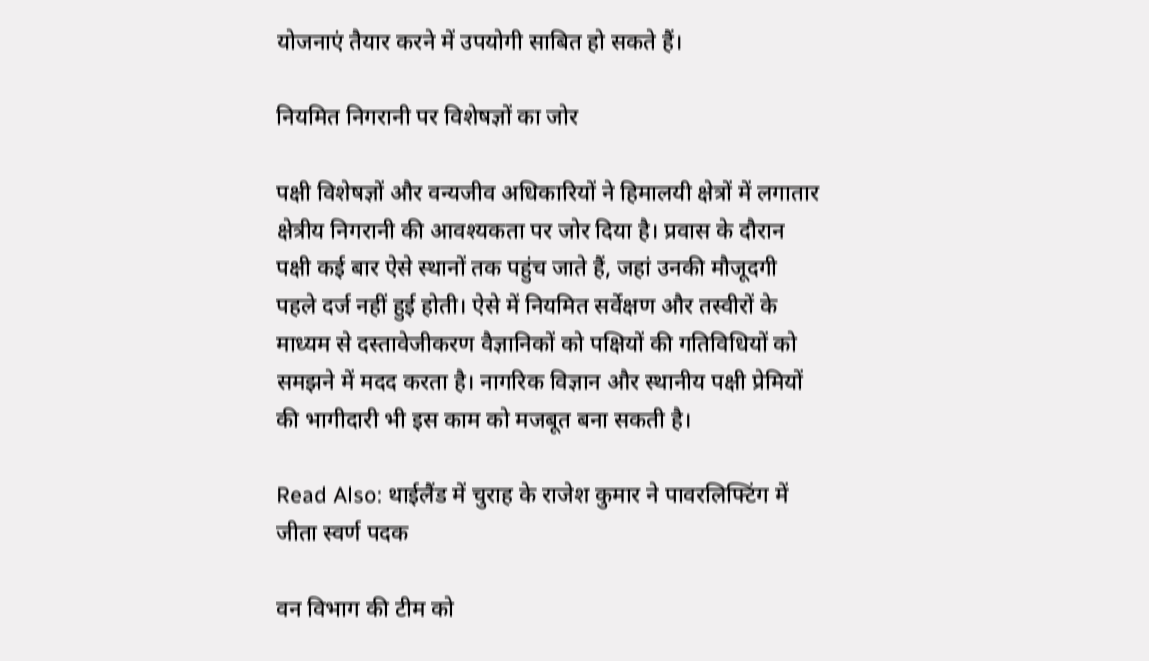योजनाएं तैयार करने में उपयोगी साबित हो सकते हैं।

नियमित निगरानी पर विशेषज्ञों का जोर

पक्षी विशेषज्ञों और वन्यजीव अधिकारियों ने हिमालयी क्षेत्रों में लगातार क्षेत्रीय निगरानी की आवश्यकता पर जोर दिया है। प्रवास के दौरान पक्षी कई बार ऐसे स्थानों तक पहुंच जाते हैं, जहां उनकी मौजूदगी पहले दर्ज नहीं हुई होती। ऐसे में नियमित सर्वेक्षण और तस्वीरों के माध्यम से दस्तावेजीकरण वैज्ञानिकों को पक्षियों की गतिविधियों को समझने में मदद करता है। नागरिक विज्ञान और स्थानीय पक्षी प्रेमियों की भागीदारी भी इस काम को मजबूत बना सकती है।

Read Also: थाईलैंड में चुराह के राजेश कुमार ने पावरलिफ्टिंग में जीता स्वर्ण पदक

वन विभाग की टीम को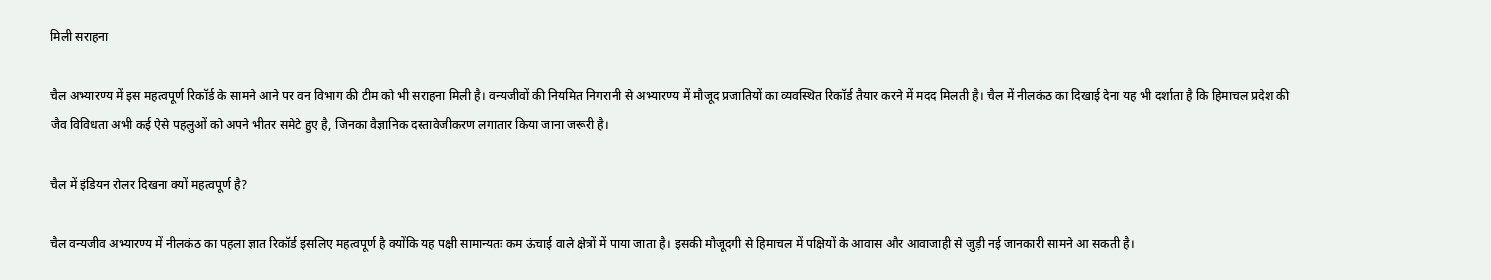मिली सराहना

चैल अभ्यारण्य में इस महत्वपूर्ण रिकॉर्ड के सामने आने पर वन विभाग की टीम को भी सराहना मिली है। वन्यजीवों की नियमित निगरानी से अभ्यारण्य में मौजूद प्रजातियों का व्यवस्थित रिकॉर्ड तैयार करने में मदद मिलती है। चैल में नीलकंठ का दिखाई देना यह भी दर्शाता है कि हिमाचल प्रदेश की जैव विविधता अभी कई ऐसे पहलुओं को अपने भीतर समेटे हुए है, जिनका वैज्ञानिक दस्तावेजीकरण लगातार किया जाना जरूरी है।

चैल में इंडियन रोलर दिखना क्यों महत्वपूर्ण है?

चैल वन्यजीव अभ्यारण्य में नीलकंठ का पहला ज्ञात रिकॉर्ड इसलिए महत्वपूर्ण है क्योंकि यह पक्षी सामान्यतः कम ऊंचाई वाले क्षेत्रों में पाया जाता है। इसकी मौजूदगी से हिमाचल में पक्षियों के आवास और आवाजाही से जुड़ी नई जानकारी सामने आ सकती है।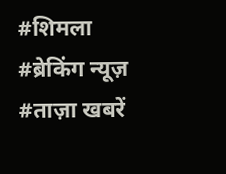#शिमला #ब्रेकिंग न्यूज़ #ताज़ा खबरें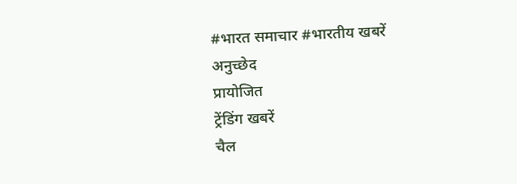#भारत समाचार #भारतीय खबरें
अनुच्छेद
प्रायोजित
ट्रेंडिंग खबरें
चैल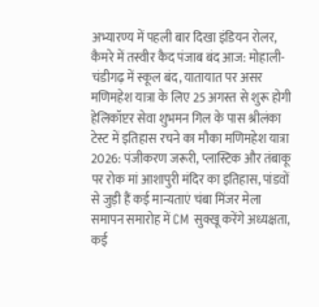अभ्यारण्य में पहली बार दिखा इंडियन रोलर, कैमरे में तस्वीर कैद पंजाब बंद आज: मोहाली-चंडीगढ़ में स्कूल बंद, यातायात पर असर मणिमहेश यात्रा के लिए 25 अगस्त से शुरू होगी हेलिकॉप्टर सेवा शुभमन गिल के पास श्रीलंका टेस्ट में इतिहास रचने का मौका मणिमहेश यात्रा 2026: पंजीकरण जरूरी, प्लास्टिक और तंबाकू पर रोक मां आशापुरी मंदिर का इतिहास, पांडवों से जुड़ी हैं कई मान्यताएं चंबा मिंजर मेला समापन समारोह में CM सुक्खू करेंगे अध्यक्षता, कई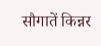सौगातें किन्नर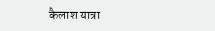कैलाश यात्रा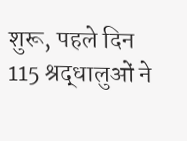शुरू, पहले दिन 115 श्रद्धालुओं ने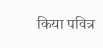किया पवित्र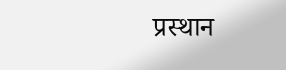प्रस्थान